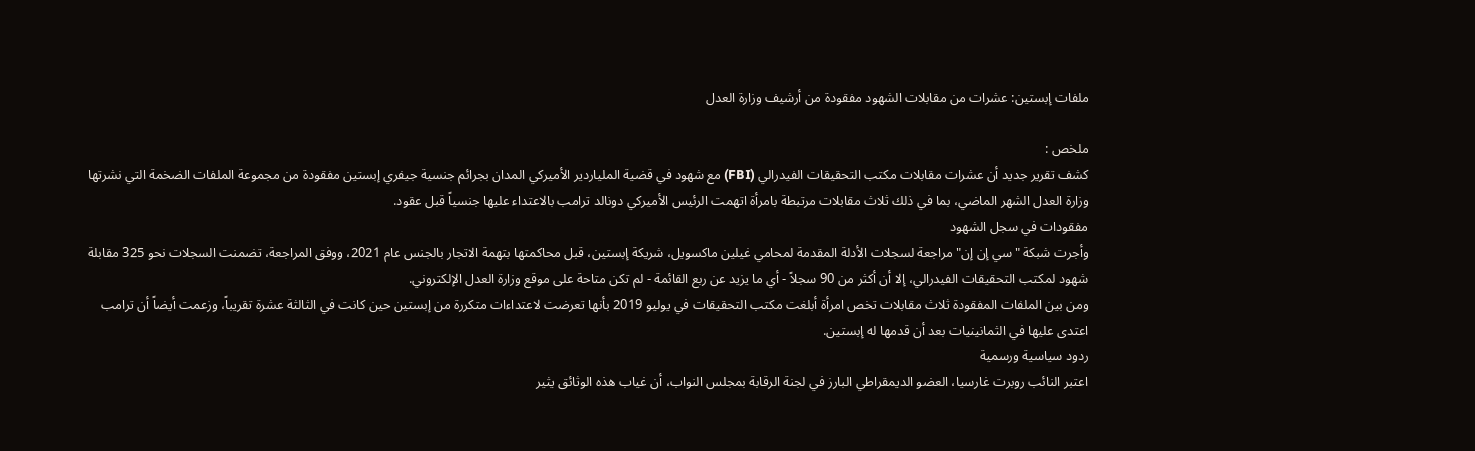ملفات إبستين: عشرات من مقابلات الشهود مفقودة من أرشيف وزارة العدل

ملخص :
كشف تقرير جديد أن عشرات مقابلات مكتب التحقيقات الفيدرالي (FBI) مع شهود في قضية الملياردير الأميركي المدان بجرائم جنسية جيفري إبستين مفقودة من مجموعة الملفات الضخمة التي نشرتها وزارة العدل الشهر الماضي، بما في ذلك ثلاث مقابلات مرتبطة بامرأة اتهمت الرئيس الأميركي دونالد ترامب بالاعتداء عليها جنسياً قبل عقود.
مفقودات في سجل الشهود
وأجرت شبكة "سي إن إن" مراجعة لسجلات الأدلة المقدمة لمحامي غيلين ماكسويل، شريكة إبستين، قبل محاكمتها بتهمة الاتجار بالجنس عام 2021، ووفق المراجعة، تضمنت السجلات نحو 325 مقابلة شهود لمكتب التحقيقات الفيدرالي، إلا أن أكثر من 90 سجلاً - أي ما يزيد عن ربع القائمة - لم تكن متاحة على موقع وزارة العدل الإلكتروني.
ومن بين الملفات المفقودة ثلاث مقابلات تخص امرأة أبلغت مكتب التحقيقات في يوليو 2019 بأنها تعرضت لاعتداءات متكررة من إبستين حين كانت في الثالثة عشرة تقريباً، وزعمت أيضاً أن ترامب اعتدى عليها في الثمانينيات بعد أن قدمها له إبستين.
ردود سياسية ورسمية
اعتبر النائب روبرت غارسيا، العضو الديمقراطي البارز في لجنة الرقابة بمجلس النواب، أن غياب هذه الوثائق يثير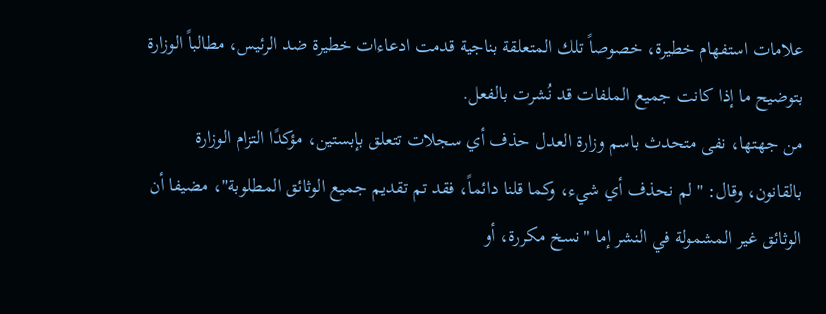علامات استفهام خطيرة، خصوصاً تلك المتعلقة بناجية قدمت ادعاءات خطيرة ضد الرئيس، مطالباً الوزارة بتوضيح ما إذا كانت جميع الملفات قد نُشرت بالفعل.
من جهتها، نفى متحدث باسم وزارة العدل حذف أي سجلات تتعلق بإبستين، مؤكدًا التزام الوزارة بالقانون، وقال: "لم نحذف أي شيء، وكما قلنا دائماً، فقد تم تقديم جميع الوثائق المطلوبة"، مضيفا أن الوثائق غير المشمولة في النشر إما "نسخ مكررة، أو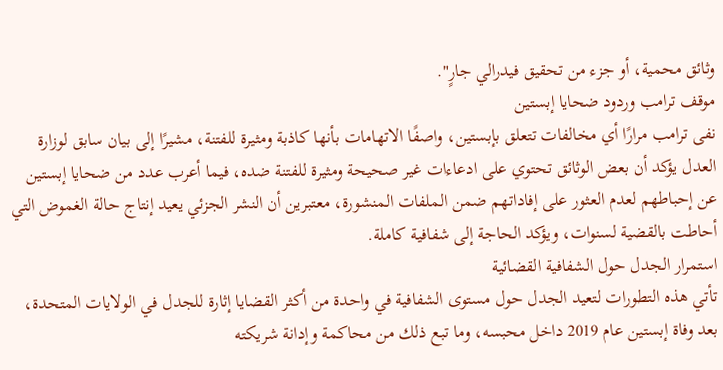وثائق محمية، أو جزء من تحقيق فيدرالي جارٍ".
موقف ترامب وردود ضحايا إبستين
نفى ترامب مرارًا أي مخالفات تتعلق بإبستين، واصفًا الاتهامات بأنها كاذبة ومثيرة للفتنة، مشيرًا إلى بيان سابق لوزارة العدل يؤكد أن بعض الوثائق تحتوي على ادعاءات غير صحيحة ومثيرة للفتنة ضده، فيما أعرب عدد من ضحايا إبستين عن إحباطهم لعدم العثور على إفاداتهم ضمن الملفات المنشورة، معتبرين أن النشر الجزئي يعيد إنتاج حالة الغموض التي أحاطت بالقضية لسنوات، ويؤكد الحاجة إلى شفافية كاملة.
استمرار الجدل حول الشفافية القضائية
تأتي هذه التطورات لتعيد الجدل حول مستوى الشفافية في واحدة من أكثر القضايا إثارة للجدل في الولايات المتحدة، بعد وفاة إبستين عام 2019 داخل محبسه، وما تبع ذلك من محاكمة وإدانة شريكته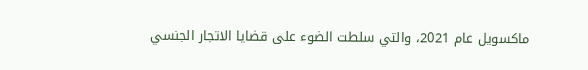ماكسويل عام 2021، والتي سلطت الضوء على قضايا الاتجار الجنسي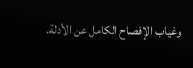وغياب الإفصاح الكامل عن الأدلة.